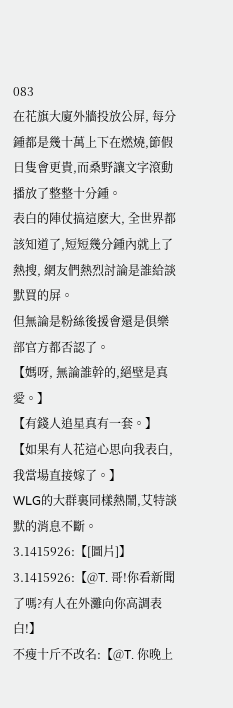083
在花旗大廈外牆投放公屏, 每分鍾都是幾十萬上下在燃燒,節假日隻會更貴,而桑野讓文字滾動播放了整整十分鍾。
表白的陣仗搞這麽大, 全世界都該知道了,短短幾分鍾內就上了熱搜, 網友們熱烈討論是誰給談默買的屏。
但無論是粉絲後援會還是俱樂部官方都否認了。
【媽呀, 無論誰幹的,絕壁是真愛。】
【有錢人追星真有一套。】
【如果有人花這心思向我表白,我當場直接嫁了。】
WLG的大群裏同樣熱鬧,艾特談默的消息不斷。
3.1415926:【[圖片]】
3.1415926:【@T. 哥!你看新聞了嗎?有人在外灘向你高調表白!】
不瘦十斤不改名:【@T. 你晚上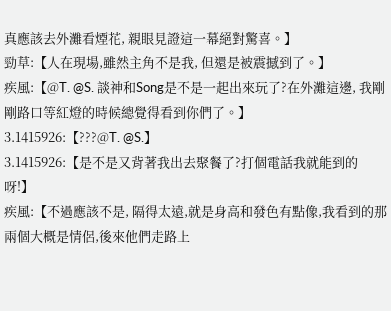真應該去外灘看煙花, 親眼見證這一幕絕對驚喜。】
勁草:【人在現場,雖然主角不是我, 但還是被震撼到了。】
疾風:【@T. @S. 談神和Song是不是一起出來玩了?在外灘這邊, 我剛剛路口等紅燈的時候總覺得看到你們了。】
3.1415926:【???@T. @S.】
3.1415926:【是不是又背著我出去聚餐了?打個電話我就能到的呀!】
疾風:【不過應該不是, 隔得太遠,就是身高和發色有點像,我看到的那兩個大概是情侶,後來他們走路上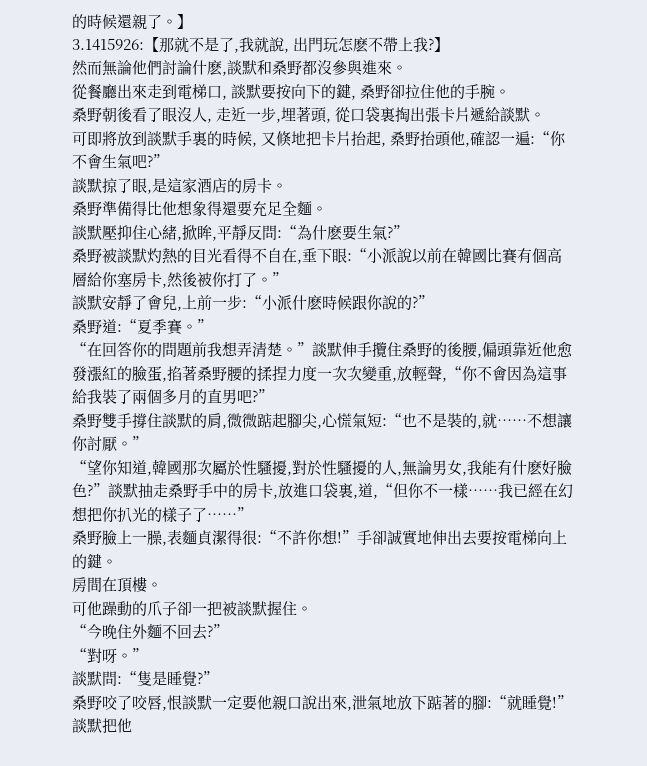的時候還親了。】
3.1415926:【那就不是了,我就說, 出門玩怎麽不帶上我?】
然而無論他們討論什麽,談默和桑野都沒參與進來。
從餐廳出來走到電梯口, 談默要按向下的鍵, 桑野卻拉住他的手腕。
桑野朝後看了眼沒人, 走近一步,埋著頭, 從口袋裏掏出張卡片遞給談默。
可即將放到談默手裏的時候, 又倏地把卡片抬起, 桑野抬頭他,確認一遍:“你不會生氣吧?”
談默掠了眼,是這家酒店的房卡。
桑野準備得比他想象得還要充足全麵。
談默壓抑住心緒,掀眸,平靜反問:“為什麽要生氣?”
桑野被談默灼熱的目光看得不自在,垂下眼:“小派說以前在韓國比賽有個高層給你塞房卡,然後被你打了。”
談默安靜了會兒,上前一步:“小派什麽時候跟你說的?”
桑野道:“夏季賽。”
“在回答你的問題前我想弄清楚。”談默伸手攬住桑野的後腰,偏頭靠近他愈發漲紅的臉蛋,掐著桑野腰的揉捏力度一次次變重,放輕聲,“你不會因為這事給我裝了兩個多月的直男吧?”
桑野雙手撐住談默的肩,微微踮起腳尖,心慌氣短:“也不是裝的,就……不想讓你討厭。”
“望你知道,韓國那次屬於性騷擾,對於性騷擾的人,無論男女,我能有什麽好臉色?”談默抽走桑野手中的房卡,放進口袋裏,道,“但你不一樣……我已經在幻想把你扒光的樣子了……”
桑野臉上一臊,表麵貞潔得很:“不許你想!”手卻誠實地伸出去要按電梯向上的鍵。
房間在頂樓。
可他躁動的爪子卻一把被談默握住。
“今晚住外麵不回去?”
“對呀。”
談默問:“隻是睡覺?”
桑野咬了咬唇,恨談默一定要他親口說出來,泄氣地放下踮著的腳:“就睡覺!”
談默把他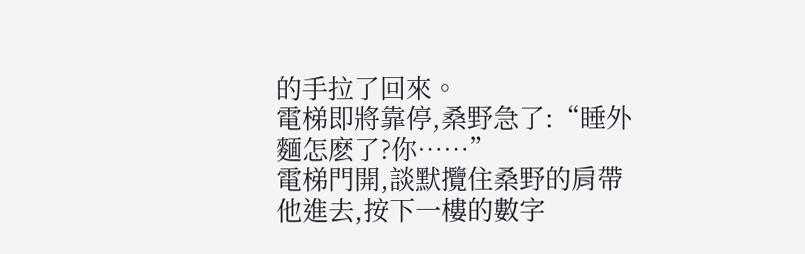的手拉了回來。
電梯即將靠停,桑野急了:“睡外麵怎麽了?你……”
電梯門開,談默攬住桑野的肩帶他進去,按下一樓的數字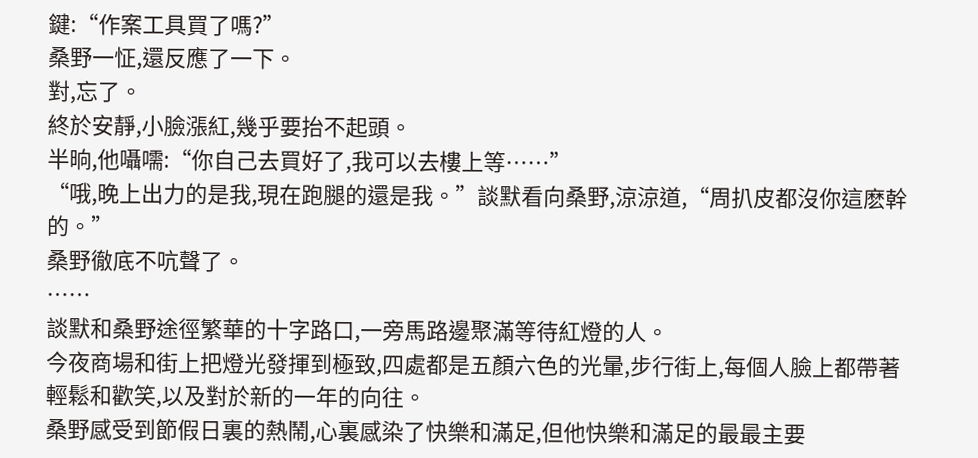鍵:“作案工具買了嗎?”
桑野一怔,還反應了一下。
對,忘了。
終於安靜,小臉漲紅,幾乎要抬不起頭。
半晌,他囁嚅:“你自己去買好了,我可以去樓上等……”
“哦,晚上出力的是我,現在跑腿的還是我。”談默看向桑野,涼涼道,“周扒皮都沒你這麽幹的。”
桑野徹底不吭聲了。
……
談默和桑野途徑繁華的十字路口,一旁馬路邊聚滿等待紅燈的人。
今夜商場和街上把燈光發揮到極致,四處都是五顏六色的光暈,步行街上,每個人臉上都帶著輕鬆和歡笑,以及對於新的一年的向往。
桑野感受到節假日裏的熱鬧,心裏感染了快樂和滿足,但他快樂和滿足的最最主要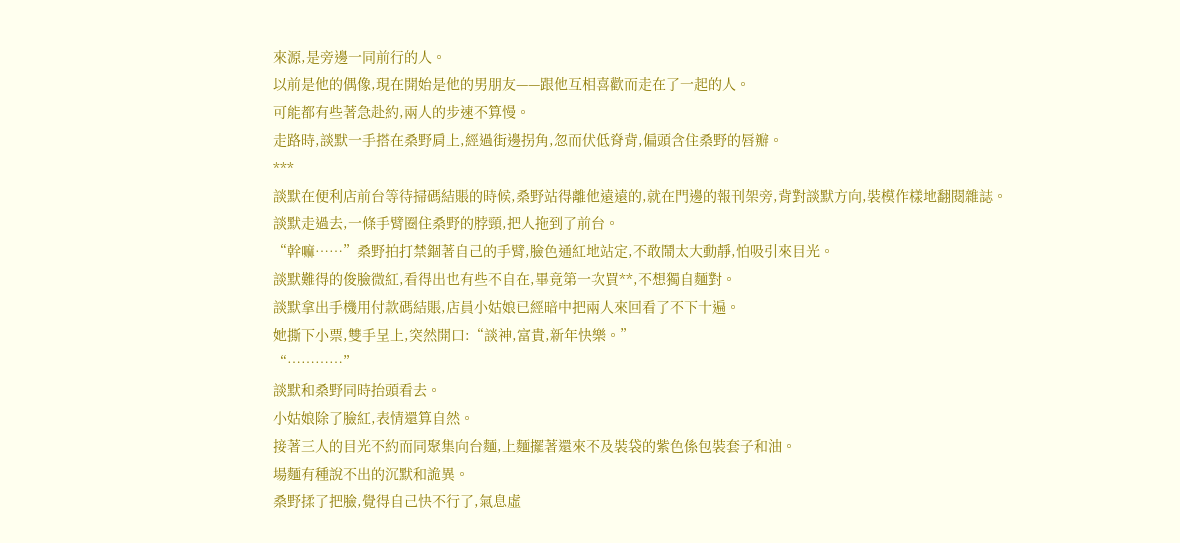來源,是旁邊一同前行的人。
以前是他的偶像,現在開始是他的男朋友——跟他互相喜歡而走在了一起的人。
可能都有些著急赴約,兩人的步速不算慢。
走路時,談默一手搭在桑野肩上,經過街邊拐角,忽而伏低脊背,偏頭含住桑野的唇瓣。
***
談默在便利店前台等待掃碼結賬的時候,桑野站得離他遠遠的,就在門邊的報刊架旁,背對談默方向,裝模作樣地翻閱雜誌。
談默走過去,一條手臂圈住桑野的脖頸,把人拖到了前台。
“幹嘛……”桑野拍打禁錮著自己的手臂,臉色通紅地站定,不敢鬧太大動靜,怕吸引來目光。
談默難得的俊臉微紅,看得出也有些不自在,畢竟第一次買**,不想獨自麵對。
談默拿出手機用付款碼結賬,店員小姑娘已經暗中把兩人來回看了不下十遍。
她撕下小票,雙手呈上,突然開口:“談神,富貴,新年快樂。”
“…………”
談默和桑野同時抬頭看去。
小姑娘除了臉紅,表情還算自然。
接著三人的目光不約而同聚集向台麵,上麵擺著還來不及裝袋的紫色係包裝套子和油。
場麵有種說不出的沉默和詭異。
桑野揉了把臉,覺得自己快不行了,氣息虛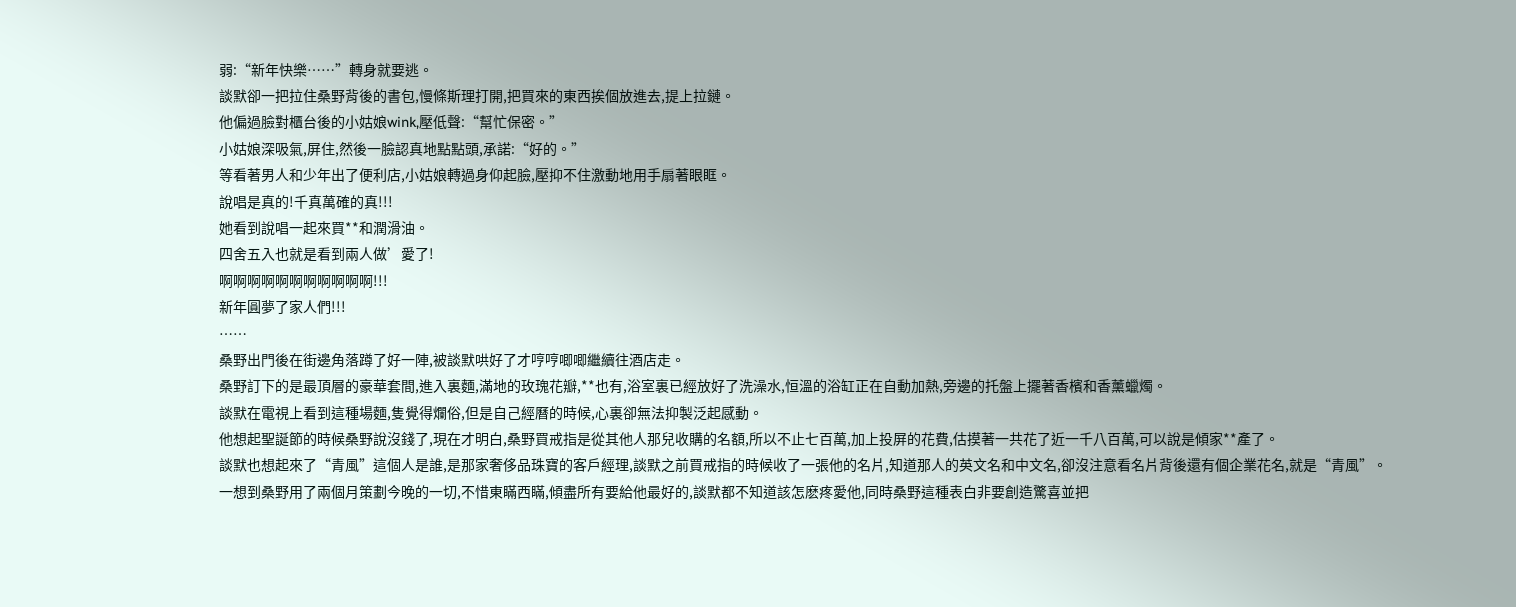弱:“新年快樂……”轉身就要逃。
談默卻一把拉住桑野背後的書包,慢條斯理打開,把買來的東西挨個放進去,提上拉鏈。
他偏過臉對櫃台後的小姑娘wink,壓低聲:“幫忙保密。”
小姑娘深吸氣,屏住,然後一臉認真地點點頭,承諾:“好的。”
等看著男人和少年出了便利店,小姑娘轉過身仰起臉,壓抑不住激動地用手扇著眼眶。
說唱是真的!千真萬確的真!!!
她看到說唱一起來買**和潤滑油。
四舍五入也就是看到兩人做’愛了!
啊啊啊啊啊啊啊啊啊啊啊!!!
新年圓夢了家人們!!!
……
桑野出門後在街邊角落蹲了好一陣,被談默哄好了才哼哼唧唧繼續往酒店走。
桑野訂下的是最頂層的豪華套間,進入裏麵,滿地的玫瑰花瓣,**也有,浴室裏已經放好了洗澡水,恒溫的浴缸正在自動加熱,旁邊的托盤上擺著香檳和香薰蠟燭。
談默在電視上看到這種場麵,隻覺得爛俗,但是自己經曆的時候,心裏卻無法抑製泛起感動。
他想起聖誕節的時候桑野說沒錢了,現在才明白,桑野買戒指是從其他人那兒收購的名額,所以不止七百萬,加上投屏的花費,估摸著一共花了近一千八百萬,可以說是傾家**產了。
談默也想起來了“青風”這個人是誰,是那家奢侈品珠寶的客戶經理,談默之前買戒指的時候收了一張他的名片,知道那人的英文名和中文名,卻沒注意看名片背後還有個企業花名,就是“青風”。
一想到桑野用了兩個月策劃今晚的一切,不惜東瞞西瞞,傾盡所有要給他最好的,談默都不知道該怎麽疼愛他,同時桑野這種表白非要創造驚喜並把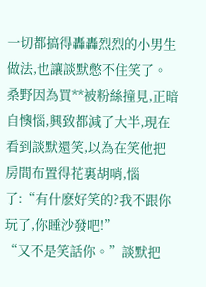一切都搞得轟轟烈烈的小男生做法,也讓談默憋不住笑了。
桑野因為買**被粉絲撞見,正暗自懊惱,興致都減了大半,現在看到談默還笑,以為在笑他把房間布置得花裏胡哨,惱了:“有什麽好笑的?我不跟你玩了,你睡沙發吧!”
“又不是笑話你。”談默把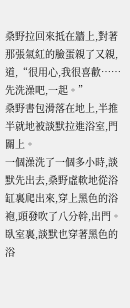桑野拉回來抵在牆上,對著那張氣紅的臉蛋親了又親,道,“很用心,我很喜歡……先洗澡吧,一起。”
桑野書包滑落在地上,半推半就地被談默拉進浴室,門關上。
一個澡洗了一個多小時,談默先出去,桑野虛軟地從浴缸裏爬出來,穿上黑色的浴袍,頭發吹了八分幹,出門。
臥室裏,談默也穿著黑色的浴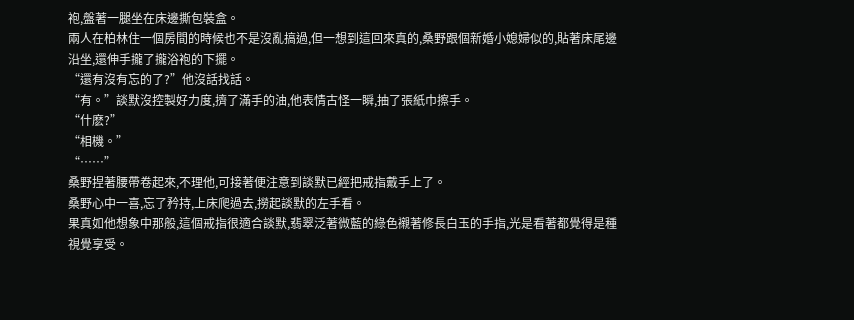袍,盤著一腿坐在床邊撕包裝盒。
兩人在柏林住一個房間的時候也不是沒亂搞過,但一想到這回來真的,桑野跟個新婚小媳婦似的,貼著床尾邊沿坐,還伸手攏了攏浴袍的下擺。
“還有沒有忘的了?”他沒話找話。
“有。”談默沒控製好力度,擠了滿手的油,他表情古怪一瞬,抽了張紙巾擦手。
“什麽?”
“相機。”
“……”
桑野捏著腰帶卷起來,不理他,可接著便注意到談默已經把戒指戴手上了。
桑野心中一喜,忘了矜持,上床爬過去,撈起談默的左手看。
果真如他想象中那般,這個戒指很適合談默,翡翠泛著微藍的綠色襯著修長白玉的手指,光是看著都覺得是種視覺享受。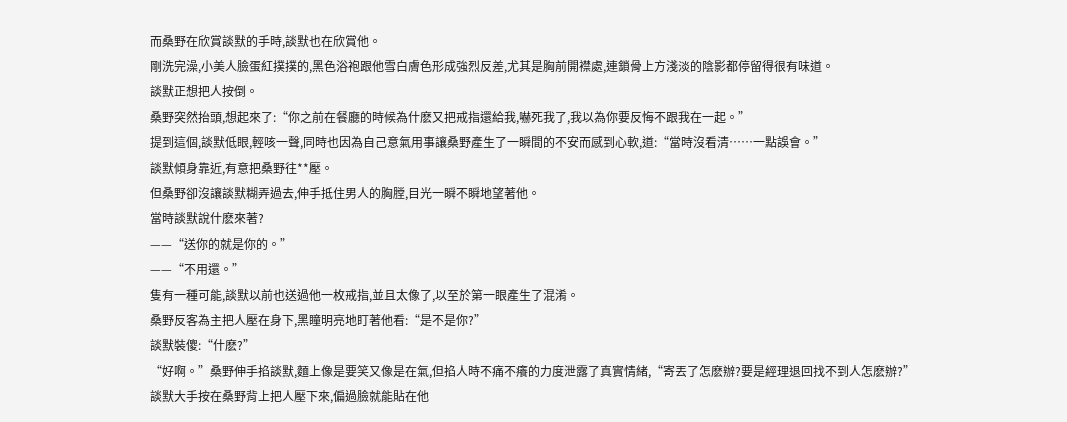而桑野在欣賞談默的手時,談默也在欣賞他。
剛洗完澡,小美人臉蛋紅撲撲的,黑色浴袍跟他雪白膚色形成強烈反差,尤其是胸前開襟處,連鎖骨上方淺淡的陰影都停留得很有味道。
談默正想把人按倒。
桑野突然抬頭,想起來了:“你之前在餐廳的時候為什麽又把戒指還給我,嚇死我了,我以為你要反悔不跟我在一起。”
提到這個,談默低眼,輕咳一聲,同時也因為自己意氣用事讓桑野產生了一瞬間的不安而感到心軟,道:“當時沒看清……一點誤會。”
談默傾身靠近,有意把桑野往**壓。
但桑野卻沒讓談默糊弄過去,伸手抵住男人的胸膛,目光一瞬不瞬地望著他。
當時談默說什麽來著?
——“送你的就是你的。”
——“不用還。”
隻有一種可能,談默以前也送過他一枚戒指,並且太像了,以至於第一眼產生了混淆。
桑野反客為主把人壓在身下,黑瞳明亮地盯著他看:“是不是你?”
談默裝傻:“什麽?”
“好啊。”桑野伸手掐談默,麵上像是要笑又像是在氣,但掐人時不痛不癢的力度泄露了真實情緒,“寄丟了怎麽辦?要是經理退回找不到人怎麽辦?”
談默大手按在桑野背上把人壓下來,偏過臉就能貼在他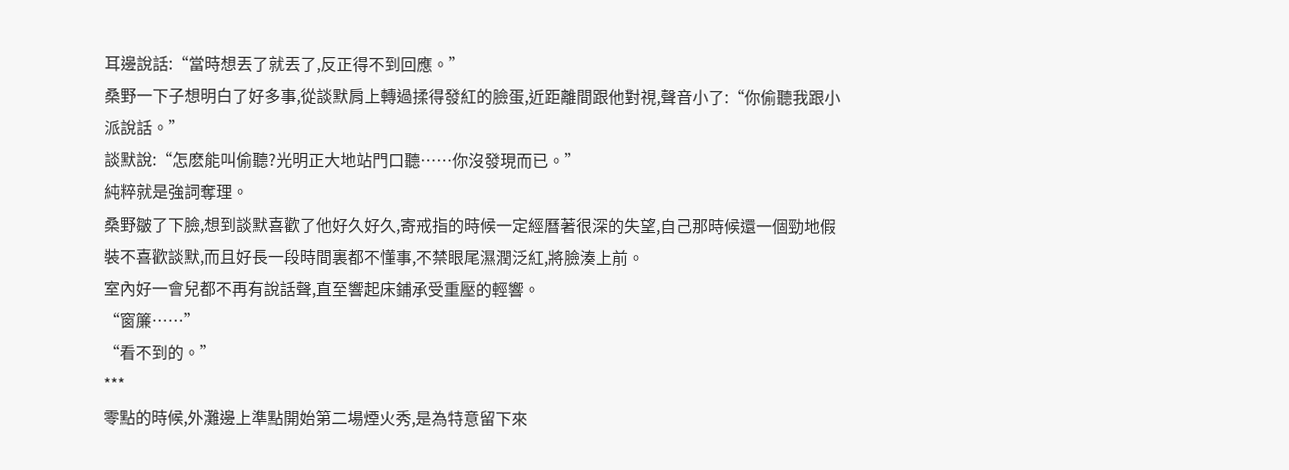耳邊說話:“當時想丟了就丟了,反正得不到回應。”
桑野一下子想明白了好多事,從談默肩上轉過揉得發紅的臉蛋,近距離間跟他對視,聲音小了:“你偷聽我跟小派說話。”
談默說:“怎麽能叫偷聽?光明正大地站門口聽……你沒發現而已。”
純粹就是強詞奪理。
桑野皺了下臉,想到談默喜歡了他好久好久,寄戒指的時候一定經曆著很深的失望,自己那時候還一個勁地假裝不喜歡談默,而且好長一段時間裏都不懂事,不禁眼尾濕潤泛紅,將臉湊上前。
室內好一會兒都不再有說話聲,直至響起床鋪承受重壓的輕響。
“窗簾……”
“看不到的。”
***
零點的時候,外灘邊上準點開始第二場煙火秀,是為特意留下來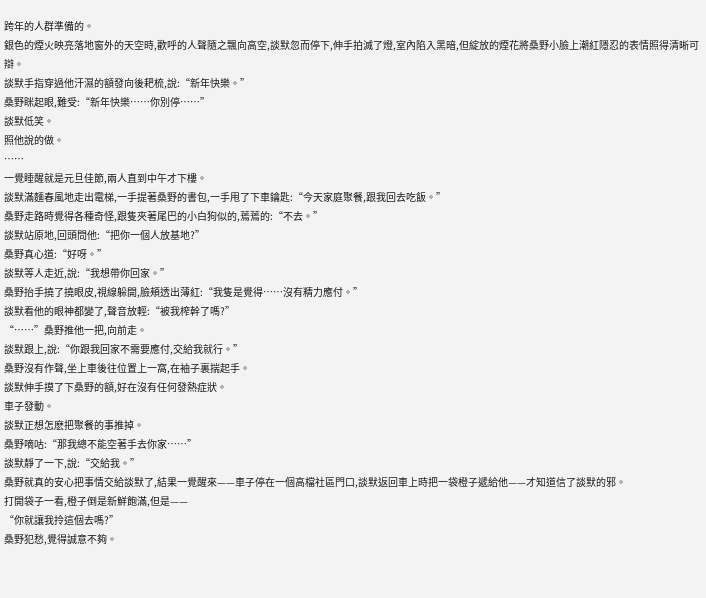跨年的人群準備的。
銀色的煙火映亮落地窗外的天空時,歡呼的人聲隨之飄向高空,談默忽而停下,伸手拍滅了燈,室內陷入黑暗,但綻放的煙花將桑野小臉上潮紅隱忍的表情照得清晰可辯。
談默手指穿過他汗濕的額發向後耙梳,說:“新年快樂。”
桑野眯起眼,難受:“新年快樂……你別停……”
談默低笑。
照他說的做。
……
一覺睡醒就是元旦佳節,兩人直到中午才下樓。
談默滿麵春風地走出電梯,一手提著桑野的書包,一手甩了下車鑰匙:“今天家庭聚餐,跟我回去吃飯。”
桑野走路時覺得各種奇怪,跟隻夾著尾巴的小白狗似的,蔫蔫的:“不去。”
談默站原地,回頭問他:“把你一個人放基地?”
桑野真心道:“好呀。”
談默等人走近,說:“我想帶你回家。”
桑野抬手撓了撓眼皮,視線躲開,臉頰透出薄紅:“我隻是覺得……沒有精力應付。”
談默看他的眼神都變了,聲音放輕:“被我榨幹了嗎?”
“……”桑野推他一把,向前走。
談默跟上,說:“你跟我回家不需要應付,交給我就行。”
桑野沒有作聲,坐上車後往位置上一窩,在袖子裏揣起手。
談默伸手摸了下桑野的額,好在沒有任何發熱症狀。
車子發動。
談默正想怎麽把聚餐的事推掉。
桑野嘀咕:“那我總不能空著手去你家……”
談默靜了一下,說:“交給我。”
桑野就真的安心把事情交給談默了,結果一覺醒來——車子停在一個高檔社區門口,談默返回車上時把一袋橙子遞給他——才知道信了談默的邪。
打開袋子一看,橙子倒是新鮮飽滿,但是——
“你就讓我拎這個去嗎?”
桑野犯愁,覺得誠意不夠。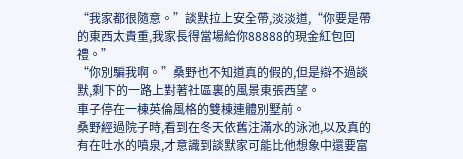“我家都很隨意。”談默拉上安全帶,淡淡道,“你要是帶的東西太貴重,我家長得當場給你88888的現金紅包回禮。”
“你別騙我啊。”桑野也不知道真的假的,但是辯不過談默,剩下的一路上對著社區裏的風景東張西望。
車子停在一棟英倫風格的雙棟連體別墅前。
桑野經過院子時,看到在冬天依舊注滿水的泳池,以及真的有在吐水的噴泉,才意識到談默家可能比他想象中還要富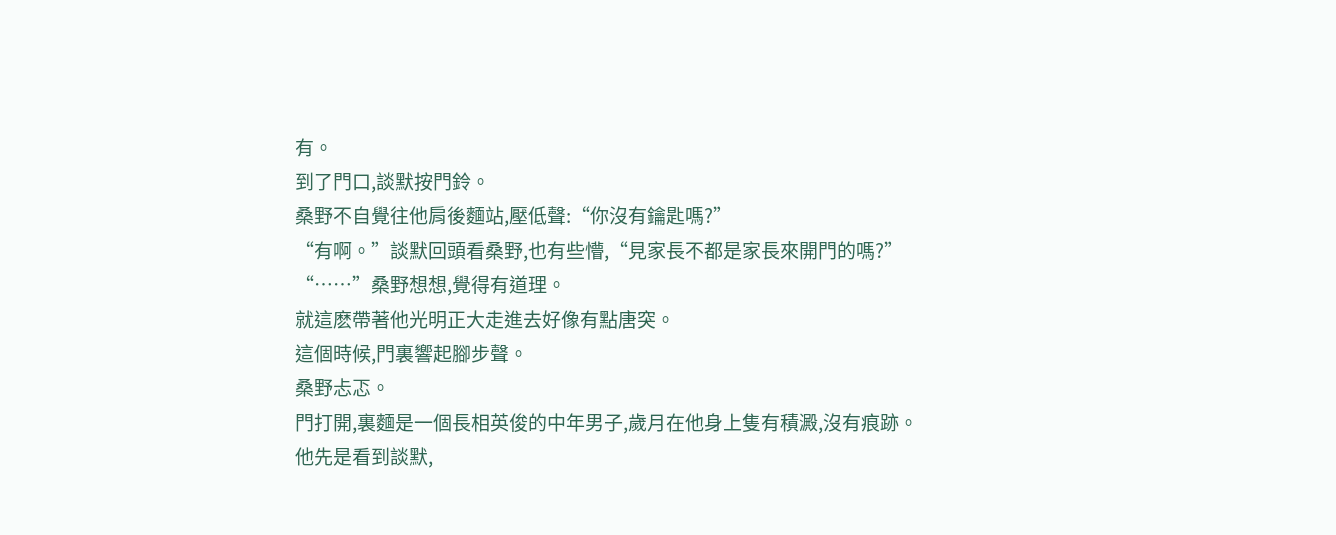有。
到了門口,談默按門鈴。
桑野不自覺往他肩後麵站,壓低聲:“你沒有鑰匙嗎?”
“有啊。”談默回頭看桑野,也有些懵,“見家長不都是家長來開門的嗎?”
“……”桑野想想,覺得有道理。
就這麽帶著他光明正大走進去好像有點唐突。
這個時候,門裏響起腳步聲。
桑野忐忑。
門打開,裏麵是一個長相英俊的中年男子,歲月在他身上隻有積澱,沒有痕跡。
他先是看到談默,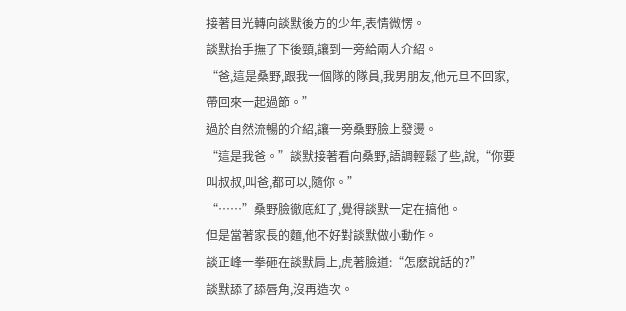接著目光轉向談默後方的少年,表情微愣。
談默抬手撫了下後頸,讓到一旁給兩人介紹。
“爸,這是桑野,跟我一個隊的隊員,我男朋友,他元旦不回家,帶回來一起過節。”
過於自然流暢的介紹,讓一旁桑野臉上發燙。
“這是我爸。”談默接著看向桑野,語調輕鬆了些,說,“你要叫叔叔,叫爸,都可以,隨你。”
“……”桑野臉徹底紅了,覺得談默一定在搞他。
但是當著家長的麵,他不好對談默做小動作。
談正峰一拳砸在談默肩上,虎著臉道:“怎麽說話的?”
談默舔了舔唇角,沒再造次。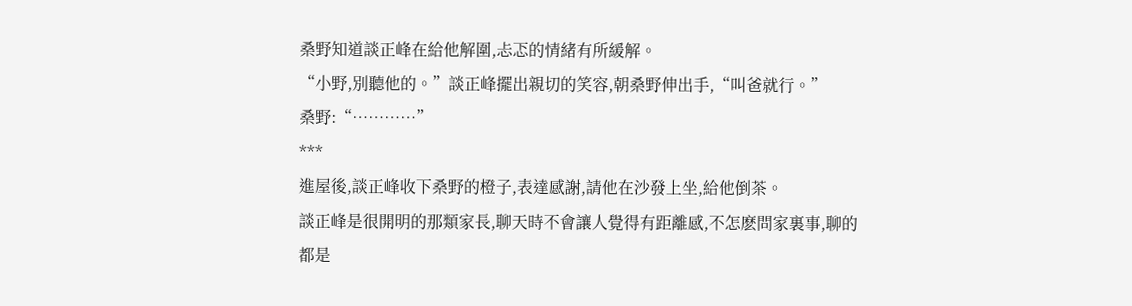桑野知道談正峰在給他解圍,忐忑的情緒有所緩解。
“小野,別聽他的。”談正峰擺出親切的笑容,朝桑野伸出手,“叫爸就行。”
桑野:“…………”
***
進屋後,談正峰收下桑野的橙子,表達感謝,請他在沙發上坐,給他倒茶。
談正峰是很開明的那類家長,聊天時不會讓人覺得有距離感,不怎麽問家裏事,聊的都是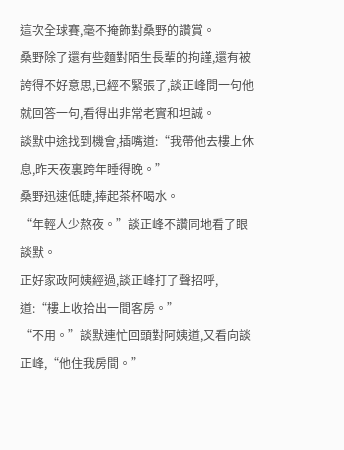這次全球賽,毫不掩飾對桑野的讚賞。
桑野除了還有些麵對陌生長輩的拘謹,還有被誇得不好意思,已經不緊張了,談正峰問一句他就回答一句,看得出非常老實和坦誠。
談默中途找到機會,插嘴道:“我帶他去樓上休息,昨天夜裏跨年睡得晚。”
桑野迅速低睫,捧起茶杯喝水。
“年輕人少熬夜。”談正峰不讚同地看了眼談默。
正好家政阿姨經過,談正峰打了聲招呼,道:“樓上收拾出一間客房。”
“不用。”談默連忙回頭對阿姨道,又看向談正峰,“他住我房間。”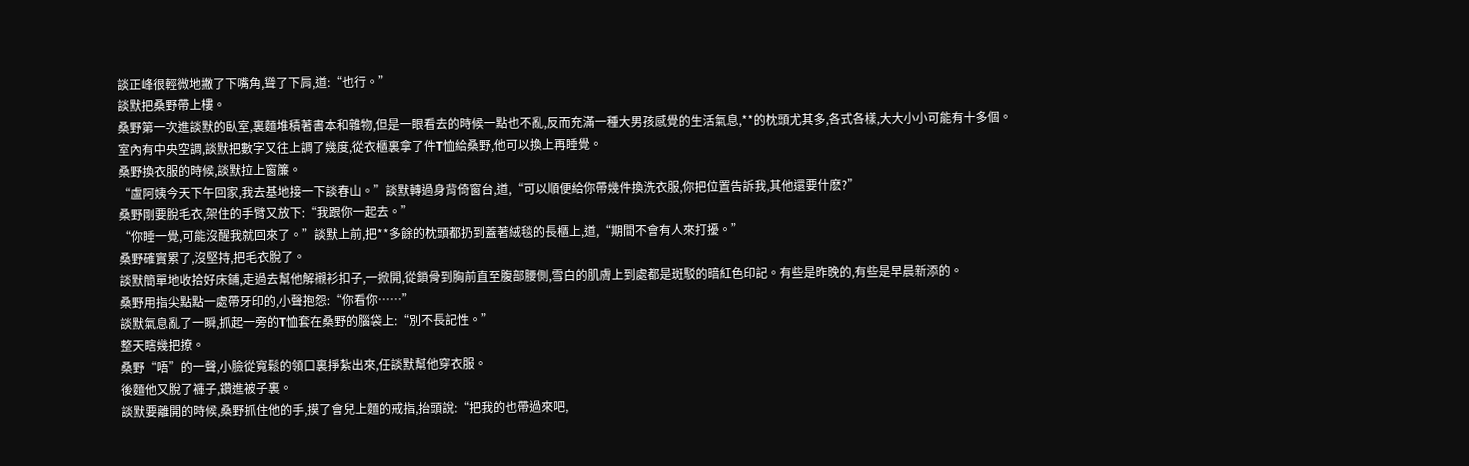談正峰很輕微地撇了下嘴角,聳了下肩,道:“也行。”
談默把桑野帶上樓。
桑野第一次進談默的臥室,裏麵堆積著書本和雜物,但是一眼看去的時候一點也不亂,反而充滿一種大男孩感覺的生活氣息,**的枕頭尤其多,各式各樣,大大小小可能有十多個。
室內有中央空調,談默把數字又往上調了幾度,從衣櫃裏拿了件T恤給桑野,他可以換上再睡覺。
桑野換衣服的時候,談默拉上窗簾。
“盧阿姨今天下午回家,我去基地接一下談春山。”談默轉過身背倚窗台,道,“可以順便給你帶幾件換洗衣服,你把位置告訴我,其他還要什麽?”
桑野剛要脫毛衣,架住的手臂又放下:“我跟你一起去。”
“你睡一覺,可能沒醒我就回來了。”談默上前,把**多餘的枕頭都扔到蓋著絨毯的長櫃上,道,“期間不會有人來打擾。”
桑野確實累了,沒堅持,把毛衣脫了。
談默簡單地收拾好床鋪,走過去幫他解襯衫扣子,一掀開,從鎖骨到胸前直至腹部腰側,雪白的肌膚上到處都是斑駁的暗紅色印記。有些是昨晚的,有些是早晨新添的。
桑野用指尖點點一處帶牙印的,小聲抱怨:“你看你……”
談默氣息亂了一瞬,抓起一旁的T恤套在桑野的腦袋上:“別不長記性。”
整天瞎幾把撩。
桑野“唔”的一聲,小臉從寬鬆的領口裏掙紮出來,任談默幫他穿衣服。
後麵他又脫了褲子,鑽進被子裏。
談默要離開的時候,桑野抓住他的手,摸了會兒上麵的戒指,抬頭說:“把我的也帶過來吧,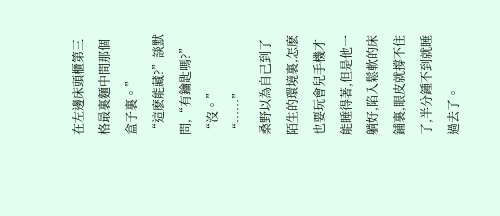在左邊床頭櫃第三格最裏麵中間那個盒子裏。”
“這麽能藏?”談默問,“有鑰匙嗎?”
“沒。”
“……”
桑野以為自己到了陌生的環境裏,怎麽也要玩會兒手機才能睡得著,但是他一躺好,陷入鬆軟的床鋪裏,眼皮就撐不住了,半分鍾不到就睡過去了。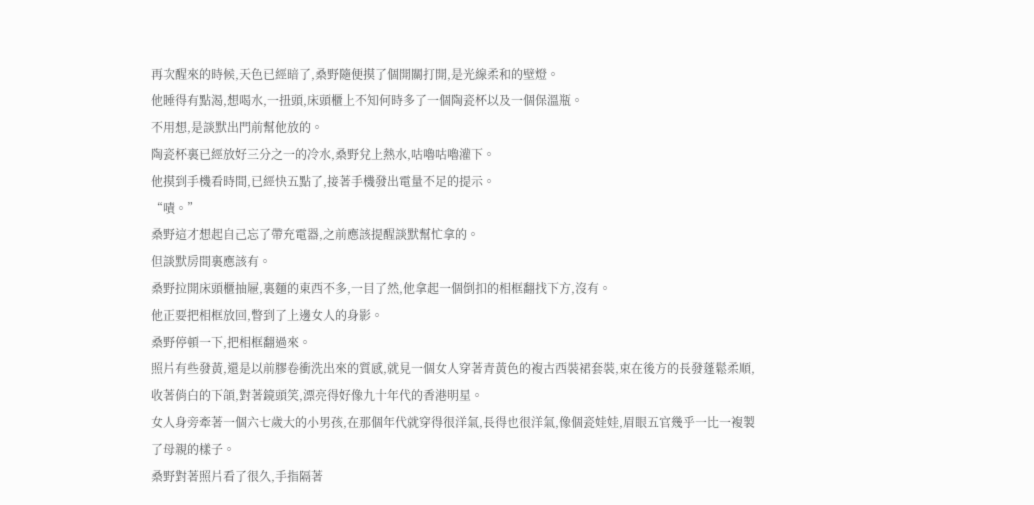再次醒來的時候,天色已經暗了,桑野隨便摸了個開關打開,是光線柔和的壁燈。
他睡得有點渴,想喝水,一扭頭,床頭櫃上不知何時多了一個陶瓷杯以及一個保溫瓶。
不用想,是談默出門前幫他放的。
陶瓷杯裏已經放好三分之一的冷水,桑野兌上熱水,咕嚕咕嚕灌下。
他摸到手機看時間,已經快五點了,接著手機發出電量不足的提示。
“嘖。”
桑野這才想起自己忘了帶充電器,之前應該提醒談默幫忙拿的。
但談默房間裏應該有。
桑野拉開床頭櫃抽屜,裏麵的東西不多,一目了然,他拿起一個倒扣的相框翻找下方,沒有。
他正要把相框放回,瞥到了上邊女人的身影。
桑野停頓一下,把相框翻過來。
照片有些發黃,還是以前膠卷衝洗出來的質感,就見一個女人穿著青黃色的複古西裝裙套裝,束在後方的長發蓬鬆柔順,收著俏白的下頜,對著鏡頭笑,漂亮得好像九十年代的香港明星。
女人身旁牽著一個六七歲大的小男孩,在那個年代就穿得很洋氣,長得也很洋氣,像個瓷娃娃,眉眼五官幾乎一比一複製了母親的樣子。
桑野對著照片看了很久,手指隔著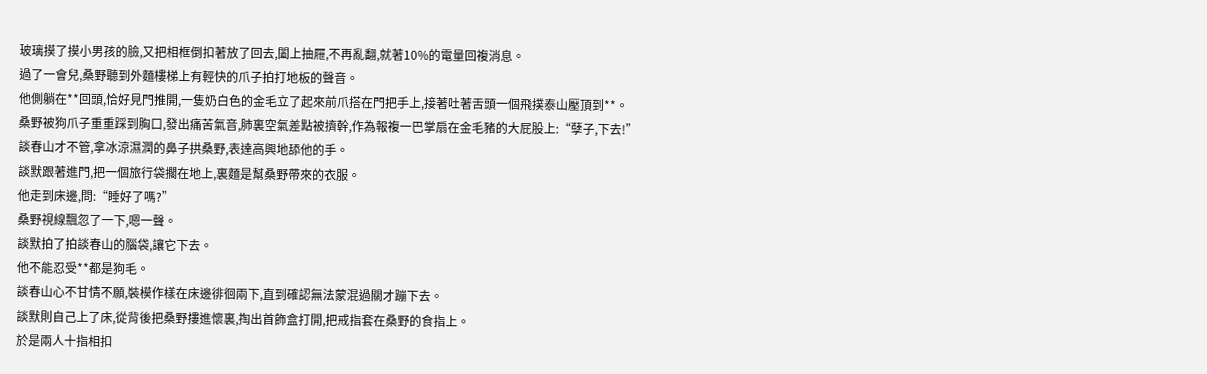玻璃摸了摸小男孩的臉,又把相框倒扣著放了回去,闔上抽屜,不再亂翻,就著10%的電量回複消息。
過了一會兒,桑野聽到外麵樓梯上有輕快的爪子拍打地板的聲音。
他側躺在**回頭,恰好見門推開,一隻奶白色的金毛立了起來前爪搭在門把手上,接著吐著舌頭一個飛撲泰山壓頂到**。
桑野被狗爪子重重踩到胸口,發出痛苦氣音,肺裏空氣差點被擠幹,作為報複一巴掌扇在金毛豬的大屁股上:“孽子,下去!”
談春山才不管,拿冰涼濕潤的鼻子拱桑野,表達高興地舔他的手。
談默跟著進門,把一個旅行袋擱在地上,裏麵是幫桑野帶來的衣服。
他走到床邊,問:“睡好了嗎?”
桑野視線飄忽了一下,嗯一聲。
談默拍了拍談春山的腦袋,讓它下去。
他不能忍受**都是狗毛。
談春山心不甘情不願,裝模作樣在床邊徘徊兩下,直到確認無法蒙混過關才蹦下去。
談默則自己上了床,從背後把桑野摟進懷裏,掏出首飾盒打開,把戒指套在桑野的食指上。
於是兩人十指相扣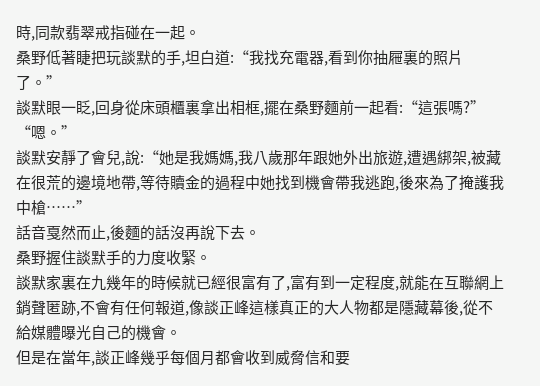時,同款翡翠戒指碰在一起。
桑野低著睫把玩談默的手,坦白道:“我找充電器,看到你抽屜裏的照片了。”
談默眼一眨,回身從床頭櫃裏拿出相框,擺在桑野麵前一起看:“這張嗎?”
“嗯。”
談默安靜了會兒,說:“她是我媽媽,我八歲那年跟她外出旅遊,遭遇綁架,被藏在很荒的邊境地帶,等待贖金的過程中她找到機會帶我逃跑,後來為了掩護我中槍……”
話音戛然而止,後麵的話沒再說下去。
桑野握住談默手的力度收緊。
談默家裏在九幾年的時候就已經很富有了,富有到一定程度,就能在互聯網上銷聲匿跡,不會有任何報道,像談正峰這樣真正的大人物都是隱藏幕後,從不給媒體曝光自己的機會。
但是在當年,談正峰幾乎每個月都會收到威脅信和要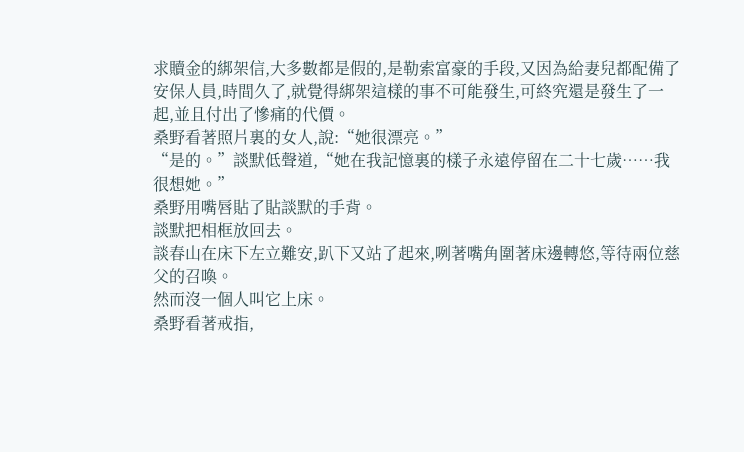求贖金的綁架信,大多數都是假的,是勒索富豪的手段,又因為給妻兒都配備了安保人員,時間久了,就覺得綁架這樣的事不可能發生,可終究還是發生了一起,並且付出了慘痛的代價。
桑野看著照片裏的女人,說:“她很漂亮。”
“是的。”談默低聲道,“她在我記憶裏的樣子永遠停留在二十七歲……我很想她。”
桑野用嘴唇貼了貼談默的手背。
談默把相框放回去。
談春山在床下左立難安,趴下又站了起來,咧著嘴角圍著床邊轉悠,等待兩位慈父的召喚。
然而沒一個人叫它上床。
桑野看著戒指,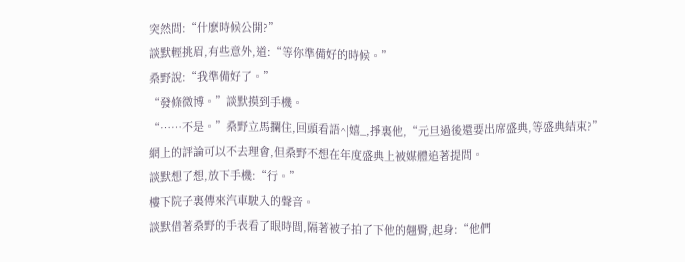突然問:“什麽時候公開?”
談默輕挑眉,有些意外,道:“等你準備好的時候。”
桑野說:“我準備好了。”
“發條微博。”談默摸到手機。
“……不是。”桑野立馬攔住,回頭看語^|嬉_,掙裏他,“元旦過後還要出席盛典,等盛典結束?”
網上的評論可以不去理會,但桑野不想在年度盛典上被媒體追著提問。
談默想了想,放下手機:“行。”
樓下院子裏傳來汽車駛入的聲音。
談默借著桑野的手表看了眼時間,隔著被子拍了下他的翹臀,起身:“他們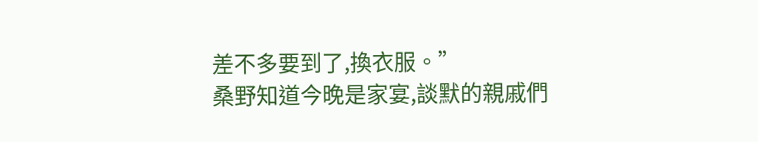差不多要到了,換衣服。”
桑野知道今晚是家宴,談默的親戚們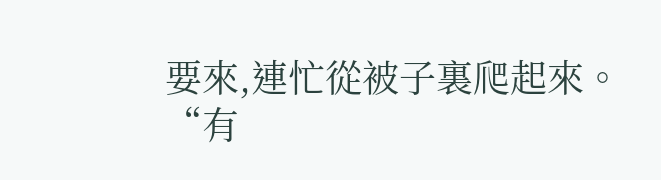要來,連忙從被子裏爬起來。
“有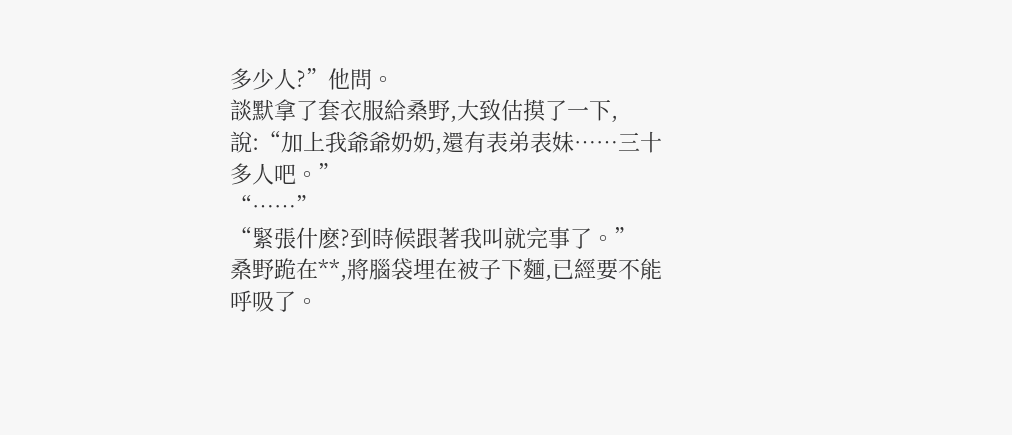多少人?”他問。
談默拿了套衣服給桑野,大致估摸了一下,說:“加上我爺爺奶奶,還有表弟表妹……三十多人吧。”
“……”
“緊張什麽?到時候跟著我叫就完事了。”
桑野跪在**,將腦袋埋在被子下麵,已經要不能呼吸了。